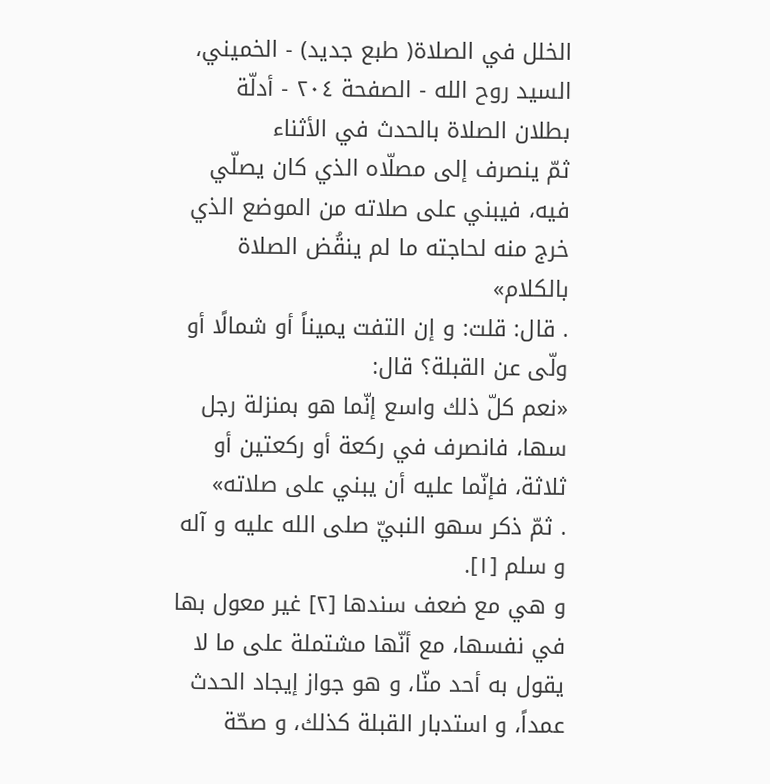الخلل في الصلاة( طبع جديد) - الخميني، السيد روح الله - الصفحة ٢٠٤ - أدلّة بطلان الصلاة بالحدث في الأثناء
ثمّ ينصرف إلى مصلّاه الذي كان يصلّي فيه، فيبني على صلاته من الموضع الذي خرج منه لحاجته ما لم ينقُض الصلاة بالكلام»
. قال: قلت: و إن التفت يميناً أو شمالًا أو ولّى عن القبلة؟ قال:
«نعم كلّ ذلك واسع إنّما هو بمنزلة رجل سها، فانصرف في ركعة أو ركعتين أو ثلاثة، فإنّما عليه أن يبني على صلاته»
. ثمّ ذكر سهو النبيّ صلى الله عليه و آله و سلم [١].
و هي مع ضعف سندها [٢] غير معول بها في نفسها، مع أنّها مشتملة على ما لا يقول به أحد منّا، و هو جواز إيجاد الحدث عمداً، و استدبار القبلة كذلك، و صحّة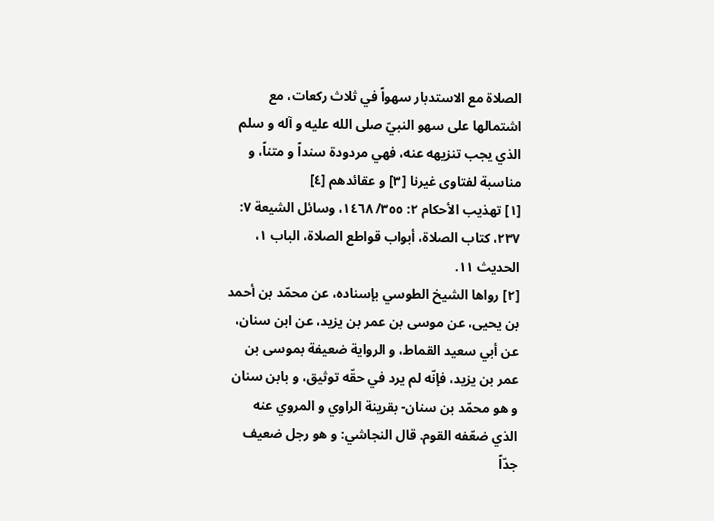الصلاة مع الاستدبار سهواً في ثلاث ركعات، مع اشتمالها على سهو النبيّ صلى الله عليه و آله و سلم الذي يجب تنزيهه عنه، فهي مردودة سنداً و متناً، و مناسبة لفتاوى غيرنا [٣] و عقائدهم [٤]
[١] تهذيب الأحكام ٢: ٣٥٥/ ١٤٦٨، وسائل الشيعة ٧: ٢٣٧، كتاب الصلاة، أبواب قواطع الصلاة، الباب ١، الحديث ١١.
[٢] رواها الشيخ الطوسي بإسناده، عن محمّد بن أحمد بن يحيى، عن موسى بن عمر بن يزيد، عن ابن سنان، عن أبي سعيد القماط، و الرواية ضعيفة بموسى بن عمر بن يزيد، فإنّه لم يرد في حقّه توثيق، و بابن سنان و هو محمّد بن سنان- بقرينة الراوي و المروي عنه الذي ضعّفه القوم. قال النجاشي: و هو رجل ضعيف جدّاً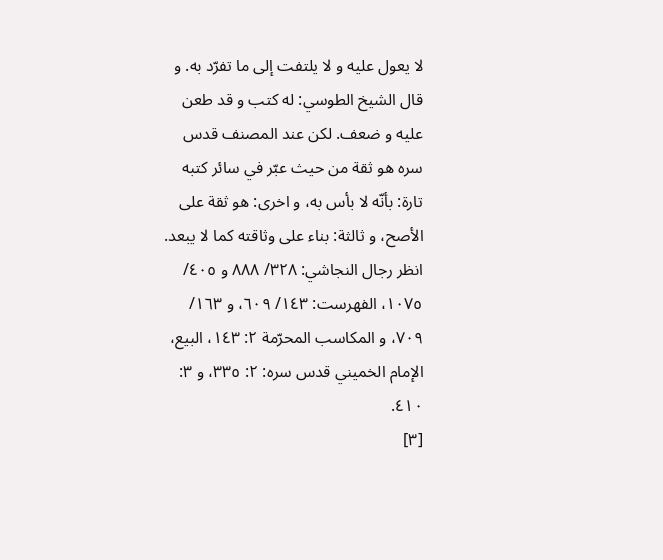لا يعول عليه و لا يلتفت إلى ما تفرّد به. و قال الشيخ الطوسي: له كتب و قد طعن عليه و ضعف. لكن عند المصنف قدس سره هو ثقة من حيث عبّر في سائر كتبه تارة: بأنّه لا بأس به، و اخرى: هو ثقة على الأصح، و ثالثة: بناء على وثاقته كما لا يبعد.
انظر رجال النجاشي: ٣٢٨/ ٨٨٨ و ٤٠٥/ ١٠٧٥، الفهرست: ١٤٣/ ٦٠٩، و ١٦٣/ ٧٠٩، و المكاسب المحرّمة ٢: ١٤٣، البيع، الإمام الخميني قدس سره: ٢: ٣٣٥، و ٣: ٤١٠.
[٣]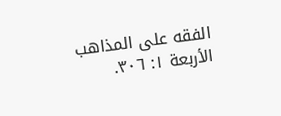الفقه على المذاهب الأربعة ١: ٣٠٦.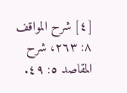[٤] شرح المواقف ٨: ٢٦٣، شرح المقاصد ٥: ٤٩.